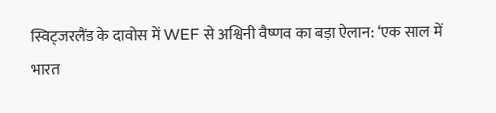स्विट्जरलैंड के दावोस में WEF से अश्विनी वैष्णव का बड़ा ऐलान: ‘एक साल में भारत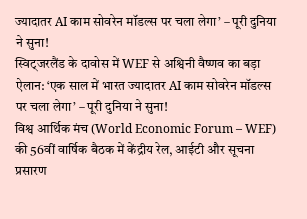ज्यादातर AI काम सोवरेन मॉडल्स पर चला लेगा’ – पूरी दुनिया ने सुना!
स्विट्जरलैंड के दावोस में WEF से अश्विनी वैष्णव का बड़ा ऐलान: ‘एक साल में भारत ज्यादातर AI काम सोवरेन मॉडल्स पर चला लेगा’ – पूरी दुनिया ने सुना!
विश्व आर्थिक मंच (World Economic Forum – WEF) की 56वीं वार्षिक बैठक में केंद्रीय रेल, आईटी और सूचना प्रसारण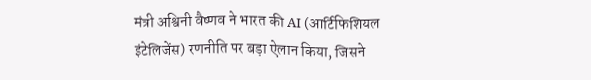मंत्री अश्विनी वैष्णव ने भारत की AI (आर्टिफिशियल इंटेलिजेंस) रणनीति पर बड़ा ऐलान किया, जिसने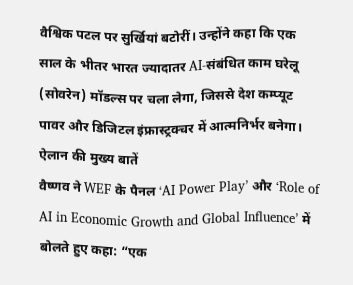वैश्विक पटल पर सुर्खियां बटोरीं। उन्होंने कहा कि एक साल के भीतर भारत ज्यादातर AI-संबंधित काम घरेलू (सोवरेन) मॉडल्स पर चला लेगा, जिससे देश कम्प्यूट पावर और डिजिटल इंफ्रास्ट्रक्चर में आत्मनिर्भर बनेगा।
ऐलान की मुख्य बातें
वैष्णव ने WEF के पैनल ‘AI Power Play’ और ‘Role of AI in Economic Growth and Global Influence’ में बोलते हुए कहा: “एक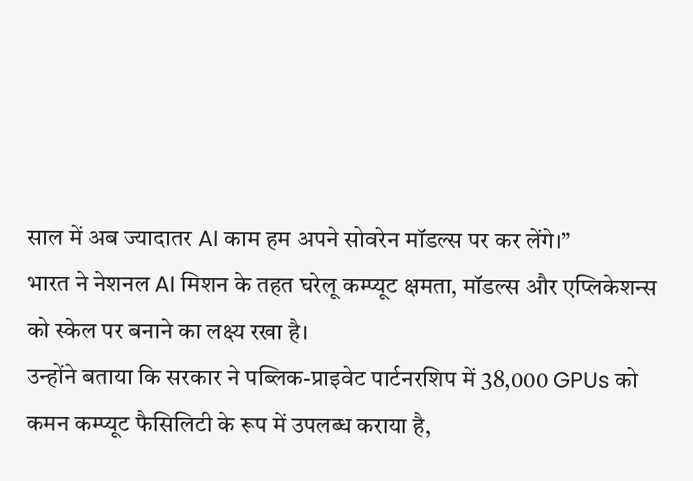साल में अब ज्यादातर AI काम हम अपने सोवरेन मॉडल्स पर कर लेंगे।”
भारत ने नेशनल AI मिशन के तहत घरेलू कम्प्यूट क्षमता, मॉडल्स और एप्लिकेशन्स को स्केल पर बनाने का लक्ष्य रखा है।
उन्होंने बताया कि सरकार ने पब्लिक-प्राइवेट पार्टनरशिप में 38,000 GPUs को कमन कम्प्यूट फैसिलिटी के रूप में उपलब्ध कराया है,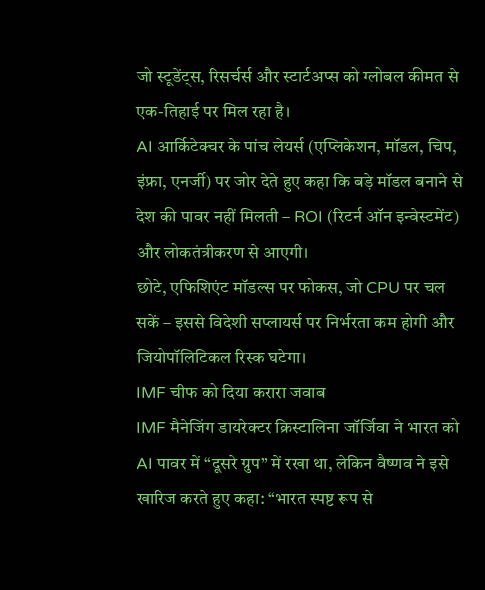जो स्टूडेंट्स, रिसर्चर्स और स्टार्टअप्स को ग्लोबल कीमत से एक-तिहाई पर मिल रहा है।
AI आर्किटेक्चर के पांच लेयर्स (एप्लिकेशन, मॉडल, चिप, इंफ्रा, एनर्जी) पर जोर देते हुए कहा कि बड़े मॉडल बनाने से देश की पावर नहीं मिलती – ROI (रिटर्न ऑन इन्वेस्टमेंट) और लोकतंत्रीकरण से आएगी।
छोटे, एफिशिएंट मॉडल्स पर फोकस, जो CPU पर चल सकें – इससे विदेशी सप्लायर्स पर निर्भरता कम होगी और जियोपॉलिटिकल रिस्क घटेगा।
IMF चीफ को दिया करारा जवाब
IMF मैनेजिंग डायरेक्टर क्रिस्टालिना जॉर्जिवा ने भारत को AI पावर में “दूसरे ग्रुप” में रखा था, लेकिन वैष्णव ने इसे खारिज करते हुए कहा: “भारत स्पष्ट रूप से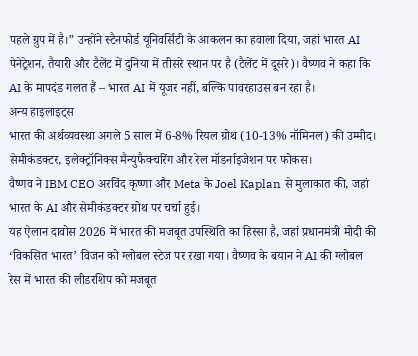पहले ग्रुप में है।” उन्होंने स्टैनफोर्ड यूनिवर्सिटी के आकलन का हवाला दिया, जहां भारत AI पेनेट्रेशन, तैयारी और टैलेंट में दुनिया में तीसरे स्थान पर है (टैलेंट में दूसरे)। वैष्णव ने कहा कि AI के मापदंड गलत हैं – भारत AI में यूजर नहीं, बल्कि पावरहाउस बन रहा है।
अन्य हाइलाइट्स
भारत की अर्थव्यवस्था अगले 5 साल में 6-8% रियल ग्रोथ (10-13% नॉमिनल) की उम्मीद।
सेमीकंडक्टर, इलेक्ट्रॉनिक्स मैन्युफैक्चरिंग और रेल मॉडर्नाइजेशन पर फोकस।
वैष्णव ने IBM CEO अरविंद कृष्णा और Meta के Joel Kaplan से मुलाकात की, जहां भारत के AI और सेमीकंडक्टर ग्रोथ पर चर्चा हुई।
यह ऐलान दावोस 2026 में भारत की मजबूत उपस्थिति का हिस्सा है, जहां प्रधानमंत्री मोदी की ‘विकसित भारत’ विजन को ग्लोबल स्टेज पर रखा गया। वैष्णव के बयान ने AI की ग्लोबल रेस में भारत की लीडरशिप को मजबूत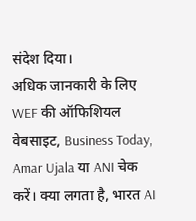संदेश दिया।
अधिक जानकारी के लिए WEF की ऑफिशियल वेबसाइट, Business Today, Amar Ujala या ANI चेक करें। क्या लगता है, भारत AI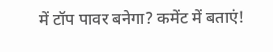में टॉप पावर बनेगा? कमेंट में बताएं!